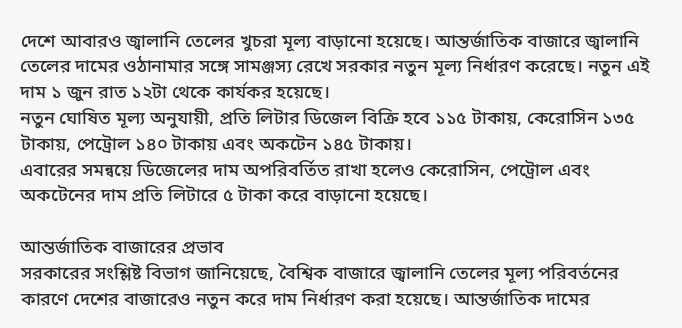দেশে আবারও জ্বালানি তেলের খুচরা মূল্য বাড়ানো হয়েছে। আন্তর্জাতিক বাজারে জ্বালানি তেলের দামের ওঠানামার সঙ্গে সামঞ্জস্য রেখে সরকার নতুন মূল্য নির্ধারণ করেছে। নতুন এই দাম ১ জুন রাত ১২টা থেকে কার্যকর হয়েছে।
নতুন ঘোষিত মূল্য অনুযায়ী, প্রতি লিটার ডিজেল বিক্রি হবে ১১৫ টাকায়, কেরোসিন ১৩৫ টাকায়, পেট্রোল ১৪০ টাকায় এবং অকটেন ১৪৫ টাকায়।
এবারের সমন্বয়ে ডিজেলের দাম অপরিবর্তিত রাখা হলেও কেরোসিন, পেট্রোল এবং অকটেনের দাম প্রতি লিটারে ৫ টাকা করে বাড়ানো হয়েছে।

আন্তর্জাতিক বাজারের প্রভাব
সরকারের সংশ্লিষ্ট বিভাগ জানিয়েছে, বৈশ্বিক বাজারে জ্বালানি তেলের মূল্য পরিবর্তনের কারণে দেশের বাজারেও নতুন করে দাম নির্ধারণ করা হয়েছে। আন্তর্জাতিক দামের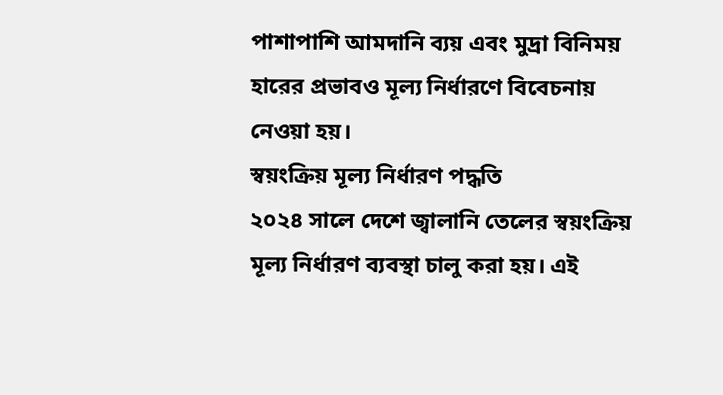পাশাপাশি আমদানি ব্যয় এবং মুদ্রা বিনিময় হারের প্রভাবও মূল্য নির্ধারণে বিবেচনায় নেওয়া হয়।
স্বয়ংক্রিয় মূল্য নির্ধারণ পদ্ধতি
২০২৪ সালে দেশে জ্বালানি তেলের স্বয়ংক্রিয় মূল্য নির্ধারণ ব্যবস্থা চালু করা হয়। এই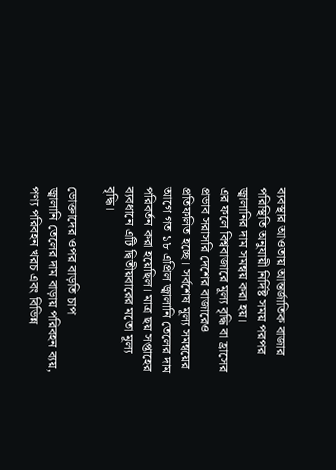ব্যবস্থার আওতায় আন্তর্জাতিক বাজার পরিস্থিতি অনুযায়ী নির্দিষ্ট সময় পরপর জ্বালানির দাম সমন্বয় করা হয়।
এর ফলে বিশ্ববাজারে মূল্য বৃদ্ধি বা হ্রাসের প্রভাব সরাসরি দেশের বাজারেও প্রতিফলিত হচ্ছে। সর্বশেষ মূল্য সমন্বয়ের আগে গত ১৮ এপ্রিল জ্বালানি তেলের দাম পরিবর্তন করা হয়েছিল। মাত্র ছয় সপ্তাহের ব্যবধানে এটি দ্বিতীয়বারের মতো মূল্য বৃদ্ধি।

ভোক্তাদের ওপর বাড়তি চাপ
জ্বালানি তেলের দাম বাড়ায় পরিবহন ব্যয়, পণ্য পরিবহন খরচ এবং বিভিন্ন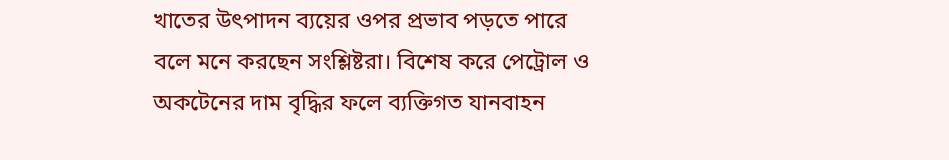খাতের উৎপাদন ব্যয়ের ওপর প্রভাব পড়তে পারে বলে মনে করছেন সংশ্লিষ্টরা। বিশেষ করে পেট্রোল ও অকটেনের দাম বৃদ্ধির ফলে ব্যক্তিগত যানবাহন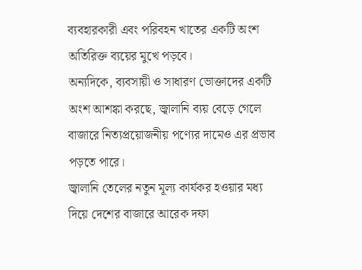ব্যবহারকারী এবং পরিবহন খাতের একটি অংশ অতিরিক্ত ব্যয়ের মুখে পড়বে।
অন্যদিকে, ব্যবসায়ী ও সাধারণ ভোক্তাদের একটি অংশ আশঙ্কা করছে, জ্বালানি ব্যয় বেড়ে গেলে বাজারে নিত্যপ্রয়োজনীয় পণ্যের দামেও এর প্রভাব পড়তে পারে।
জ্বালানি তেলের নতুন মূল্য কার্যকর হওয়ার মধ্য দিয়ে দেশের বাজারে আরেক দফা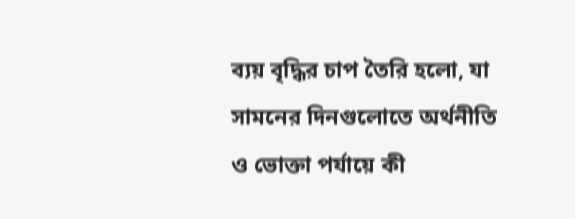ব্যয় বৃদ্ধির চাপ তৈরি হলো, যা সামনের দিনগুলোতে অর্থনীতি ও ভোক্তা পর্যায়ে কী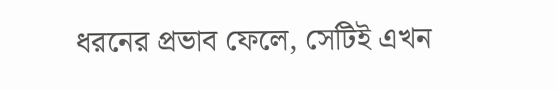ধরনের প্রভাব ফেলে, সেটিই এখন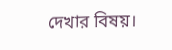দেখার বিষয়।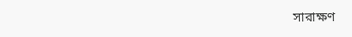সারাক্ষণ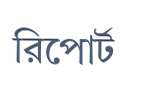রিপোর্ট